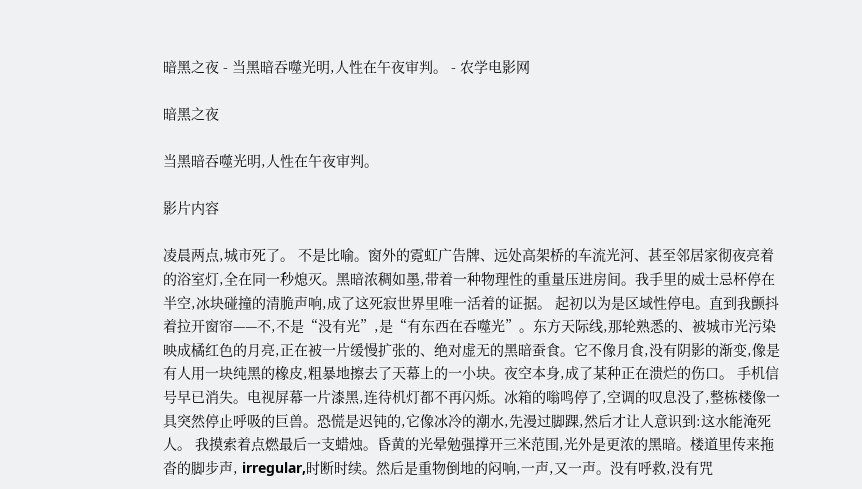暗黑之夜 - 当黑暗吞噬光明,人性在午夜审判。 - 农学电影网

暗黑之夜

当黑暗吞噬光明,人性在午夜审判。

影片内容

凌晨两点,城市死了。 不是比喻。窗外的霓虹广告牌、远处高架桥的车流光河、甚至邻居家彻夜亮着的浴室灯,全在同一秒熄灭。黑暗浓稠如墨,带着一种物理性的重量压进房间。我手里的威士忌杯停在半空,冰块碰撞的清脆声响,成了这死寂世界里唯一活着的证据。 起初以为是区域性停电。直到我颤抖着拉开窗帘——不,不是“没有光”,是“有东西在吞噬光”。东方天际线,那轮熟悉的、被城市光污染映成橘红色的月亮,正在被一片缓慢扩张的、绝对虚无的黑暗蚕食。它不像月食,没有阴影的渐变,像是有人用一块纯黑的橡皮,粗暴地擦去了天幕上的一小块。夜空本身,成了某种正在溃烂的伤口。 手机信号早已消失。电视屏幕一片漆黑,连待机灯都不再闪烁。冰箱的嗡鸣停了,空调的叹息没了,整栋楼像一具突然停止呼吸的巨兽。恐慌是迟钝的,它像冰冷的潮水,先漫过脚踝,然后才让人意识到:这水能淹死人。 我摸索着点燃最后一支蜡烛。昏黄的光晕勉强撑开三米范围,光外是更浓的黑暗。楼道里传来拖沓的脚步声, irregular,时断时续。然后是重物倒地的闷响,一声,又一声。没有呼救,没有咒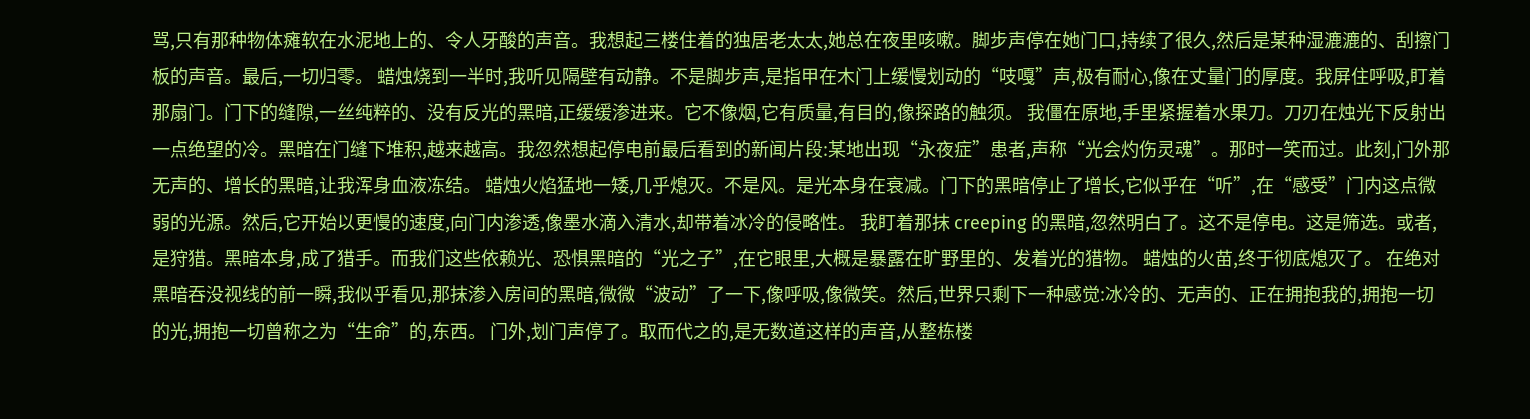骂,只有那种物体瘫软在水泥地上的、令人牙酸的声音。我想起三楼住着的独居老太太,她总在夜里咳嗽。脚步声停在她门口,持续了很久,然后是某种湿漉漉的、刮擦门板的声音。最后,一切归零。 蜡烛烧到一半时,我听见隔壁有动静。不是脚步声,是指甲在木门上缓慢划动的“吱嘎”声,极有耐心,像在丈量门的厚度。我屏住呼吸,盯着那扇门。门下的缝隙,一丝纯粹的、没有反光的黑暗,正缓缓渗进来。它不像烟,它有质量,有目的,像探路的触须。 我僵在原地,手里紧握着水果刀。刀刃在烛光下反射出一点绝望的冷。黑暗在门缝下堆积,越来越高。我忽然想起停电前最后看到的新闻片段:某地出现“永夜症”患者,声称“光会灼伤灵魂”。那时一笑而过。此刻,门外那无声的、增长的黑暗,让我浑身血液冻结。 蜡烛火焰猛地一矮,几乎熄灭。不是风。是光本身在衰减。门下的黑暗停止了增长,它似乎在“听”,在“感受”门内这点微弱的光源。然后,它开始以更慢的速度,向门内渗透,像墨水滴入清水,却带着冰冷的侵略性。 我盯着那抹 creeping 的黑暗,忽然明白了。这不是停电。这是筛选。或者,是狩猎。黑暗本身,成了猎手。而我们这些依赖光、恐惧黑暗的“光之子”,在它眼里,大概是暴露在旷野里的、发着光的猎物。 蜡烛的火苗,终于彻底熄灭了。 在绝对黑暗吞没视线的前一瞬,我似乎看见,那抹渗入房间的黑暗,微微“波动”了一下,像呼吸,像微笑。然后,世界只剩下一种感觉:冰冷的、无声的、正在拥抱我的,拥抱一切的光,拥抱一切曾称之为“生命”的,东西。 门外,划门声停了。取而代之的,是无数道这样的声音,从整栋楼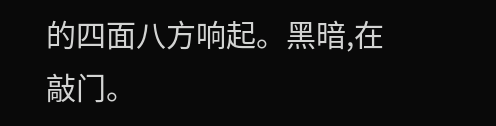的四面八方响起。黑暗,在敲门。